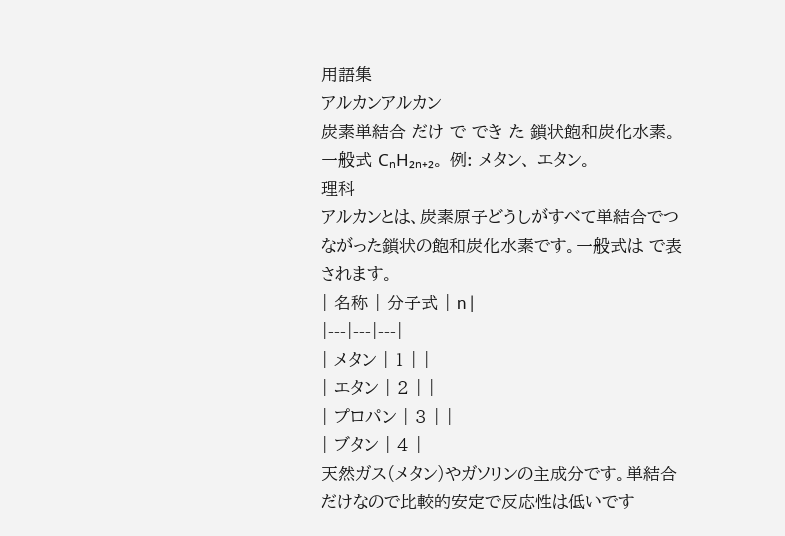用語集
アルカンアルカン
炭素単結合 だけ で でき た 鎖状飽和炭化水素。 一般式 CₙH₂ₙ₊₂。 例: メタン、 エタン。
理科
アルカンとは、炭素原子どうしがすべて単結合でつながった鎖状の飽和炭化水素です。一般式は で表されます。
| 名称 | 分子式 | n |
|---|---|---|
| メタン | 1 | |
| エタン | 2 | |
| プロパン | 3 | |
| ブタン | 4 |
天然ガス(メタン)やガソリンの主成分です。単結合だけなので比較的安定で反応性は低いです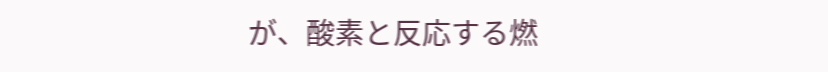が、酸素と反応する燃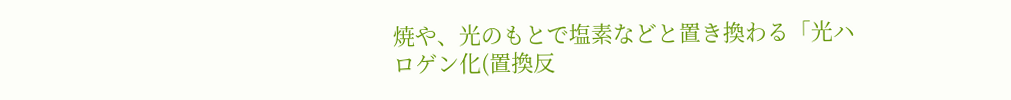焼や、光のもとで塩素などと置き換わる「光ハロゲン化(置換反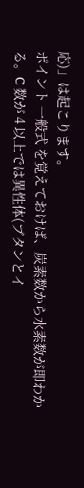応)」は起こります。
ポイント 一般式 を覚えておけば、炭素数から水素数が即わかる。C 数が 4 以上では異性体(ブタンとイ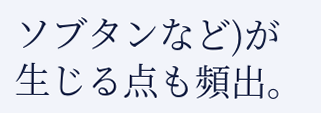ソブタンなど)が生じる点も頻出。